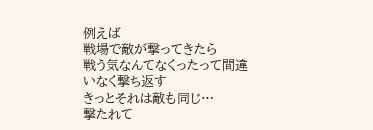例えば
戦場で敵が撃ってきたら
戦う気なんてなくったって間違いなく撃ち返す
きっとそれは敵も同じ…
撃たれて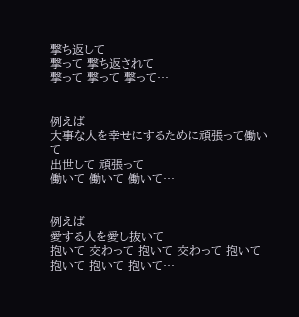撃ち返して
撃って 撃ち返されて
撃って 撃って 撃って…


例えば
大事な人を幸せにするために頑張って働いて
出世して 頑張って
働いて 働いて 働いて…


例えば
愛する人を愛し抜いて
抱いて 交わって 抱いて 交わって 抱いて
抱いて 抱いて 抱いて…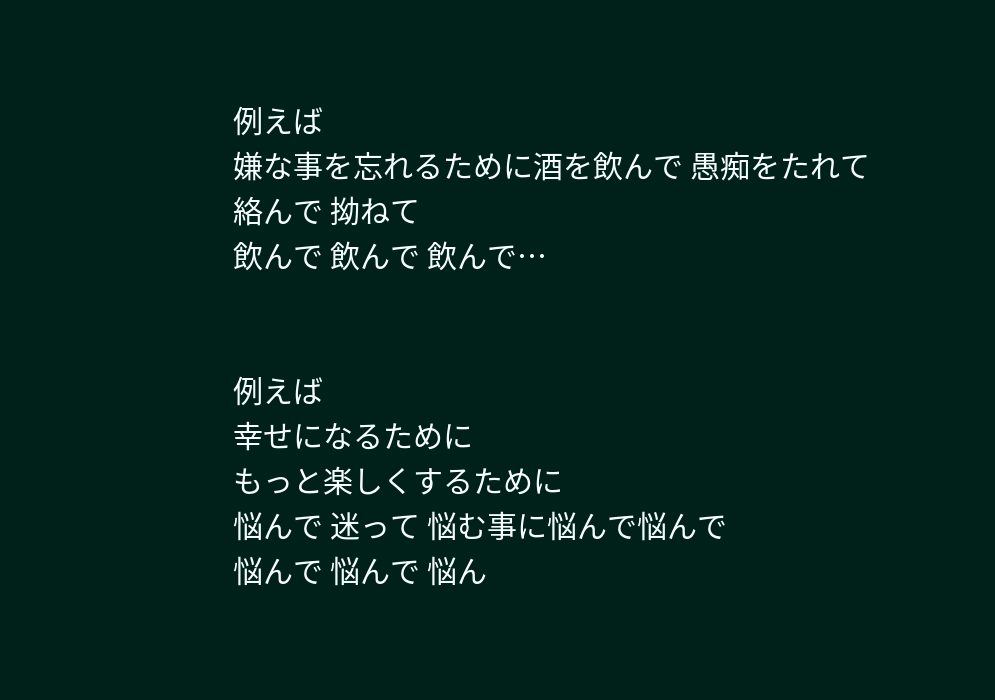例えば
嫌な事を忘れるために酒を飲んで 愚痴をたれて
絡んで 拗ねて
飲んで 飲んで 飲んで…


例えば
幸せになるために
もっと楽しくするために
悩んで 迷って 悩む事に悩んで悩んで
悩んで 悩んで 悩ん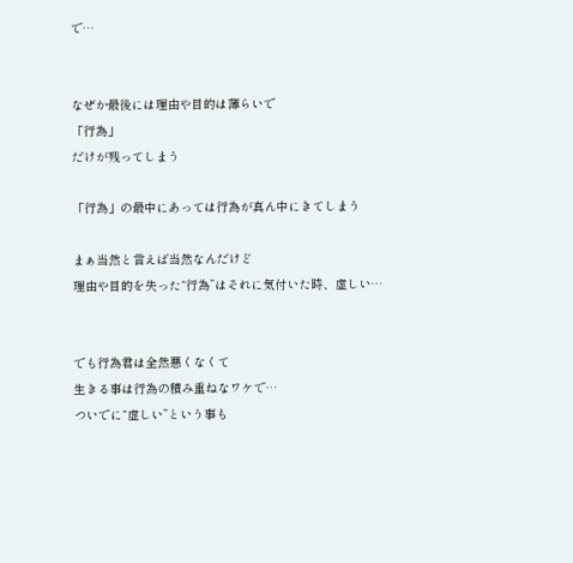で…


なぜか最後には理由や目的は薄らいで
「行為」
だけが残ってしまう

「行為」の最中にあっては行為が真ん中にきてしまう

まぁ当然と言えば当然なんだけど
理由や目的を失った“行為”はそれに気付いた時、虚しい…


でも行為君は全然悪くなくて
生きる事は行為の積み重ねなワケで…
ついでに“虚しい”という事も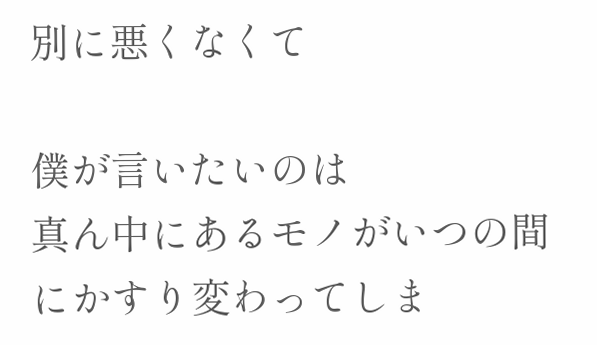別に悪くなくて

僕が言いたいのは
真ん中にあるモノがいつの間にかすり変わってしま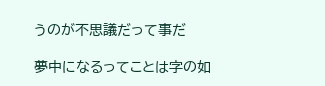うのが不思議だって事だ

夢中になるってことは字の如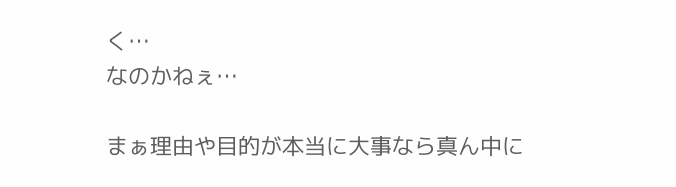く…
なのかねぇ…

まぁ理由や目的が本当に大事なら真ん中に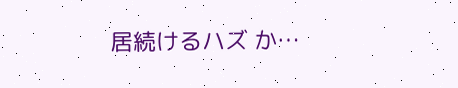居続けるハズ か…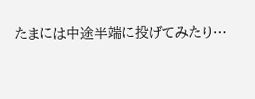たまには中途半端に投げてみたり…